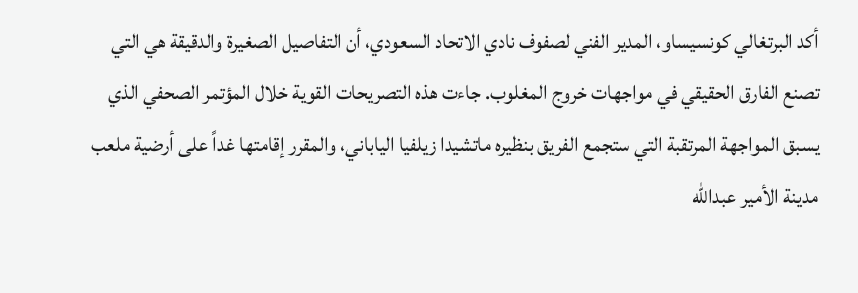أكد البرتغالي كونسيساو، المدير الفني لصفوف نادي الاتحاد السعودي، أن التفاصيل الصغيرة والدقيقة هي التي تصنع الفارق الحقيقي في مواجهات خروج المغلوب. جاءت هذه التصريحات القوية خلال المؤتمر الصحفي الذي يسبق المواجهة المرتقبة التي ستجمع الفريق بنظيره ماتشيدا زيلفيا الياباني، والمقرر إقامتها غداً على أرضية ملعب مدينة الأمير عبدالله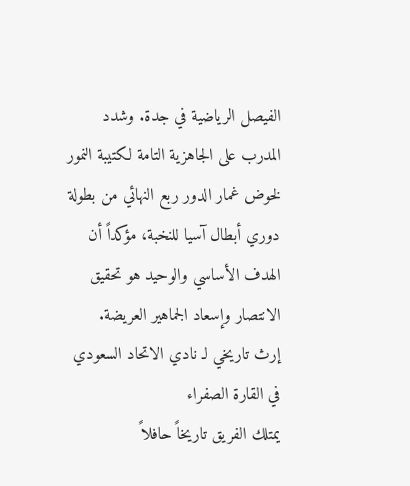الفيصل الرياضية في جدة. وشدد المدرب على الجاهزية التامة لكتيبة النمور لخوض غمار الدور ربع النهائي من بطولة دوري أبطال آسيا للنخبة، مؤكداً أن الهدف الأساسي والوحيد هو تحقيق الانتصار وإسعاد الجماهير العريضة.
إرث تاريخي لـ نادي الاتحاد السعودي في القارة الصفراء
يمتلك الفريق تاريخاً حافلاً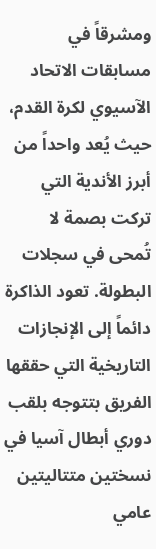ومشرقاً في مسابقات الاتحاد الآسيوي لكرة القدم، حيث يُعد واحداً من أبرز الأندية التي تركت بصمة لا تُمحى في سجلات البطولة. تعود الذاكرة دائماً إلى الإنجازات التاريخية التي حققها الفريق بتتوجه بلقب دوري أبطال آسيا في نسختين متتاليتين عامي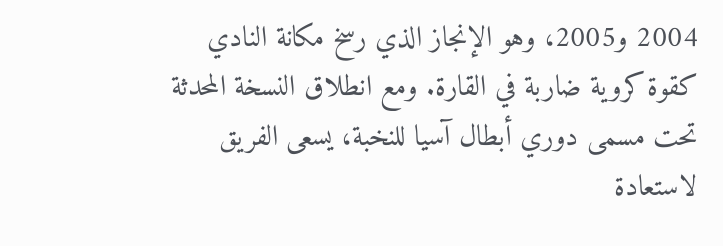2004 و2005، وهو الإنجاز الذي رسخ مكانة النادي كقوة كروية ضاربة في القارة. ومع انطلاق النسخة المحدثة تحت مسمى دوري أبطال آسيا للنخبة، يسعى الفريق لاستعادة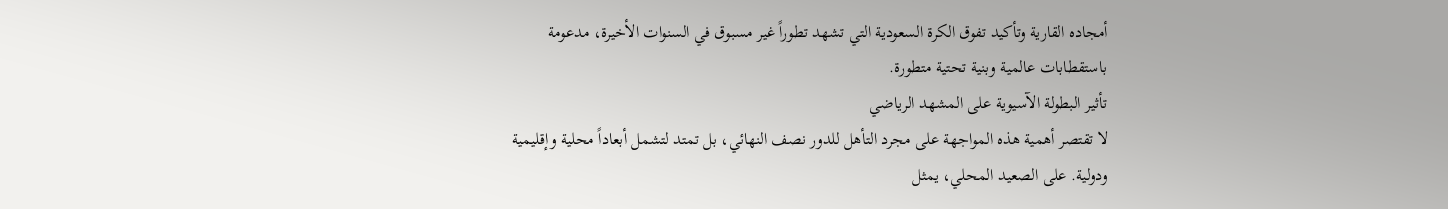أمجاده القارية وتأكيد تفوق الكرة السعودية التي تشهد تطوراً غير مسبوق في السنوات الأخيرة، مدعومة باستقطابات عالمية وبنية تحتية متطورة.
تأثير البطولة الآسيوية على المشهد الرياضي
لا تقتصر أهمية هذه المواجهة على مجرد التأهل للدور نصف النهائي، بل تمتد لتشمل أبعاداً محلية وإقليمية ودولية. على الصعيد المحلي، يمثل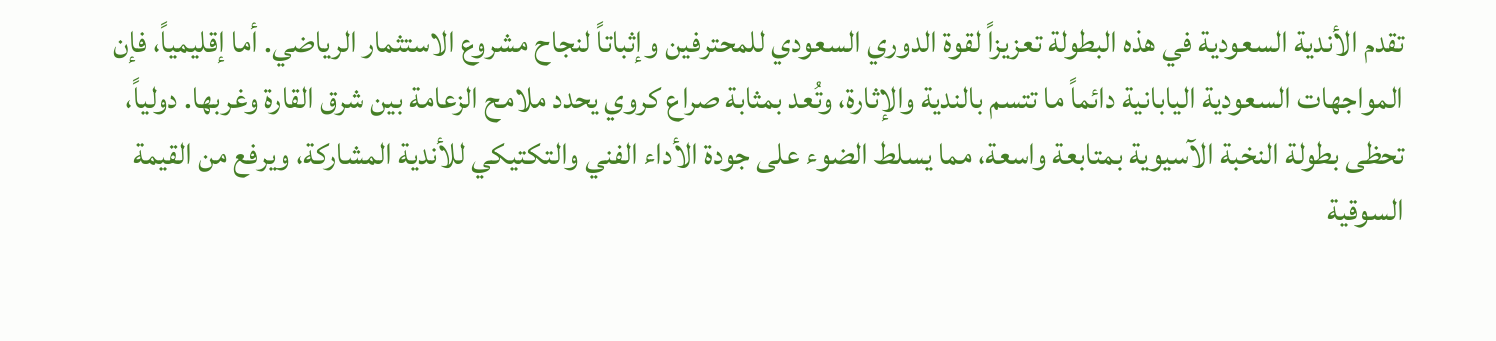تقدم الأندية السعودية في هذه البطولة تعزيزاً لقوة الدوري السعودي للمحترفين وإثباتاً لنجاح مشروع الاستثمار الرياضي. أما إقليمياً، فإن المواجهات السعودية اليابانية دائماً ما تتسم بالندية والإثارة، وتُعد بمثابة صراع كروي يحدد ملامح الزعامة بين شرق القارة وغربها. دولياً، تحظى بطولة النخبة الآسيوية بمتابعة واسعة، مما يسلط الضوء على جودة الأداء الفني والتكتيكي للأندية المشاركة، ويرفع من القيمة السوقية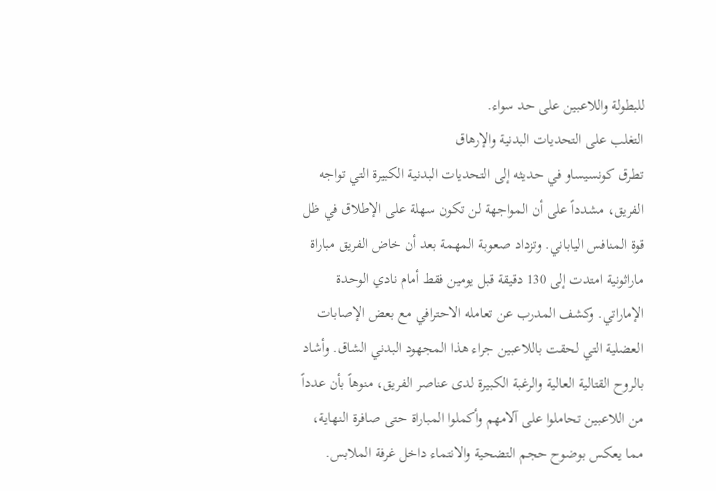للبطولة واللاعبين على حد سواء.
التغلب على التحديات البدنية والإرهاق
تطرق كونسيساو في حديثه إلى التحديات البدنية الكبيرة التي تواجه الفريق، مشدداً على أن المواجهة لن تكون سهلة على الإطلاق في ظل قوة المنافس الياباني. وتزداد صعوبة المهمة بعد أن خاض الفريق مباراة ماراثونية امتدت إلى 130 دقيقة قبل يومين فقط أمام نادي الوحدة الإماراتي. وكشف المدرب عن تعامله الاحترافي مع بعض الإصابات العضلية التي لحقت باللاعبين جراء هذا المجهود البدني الشاق. وأشاد بالروح القتالية العالية والرغبة الكبيرة لدى عناصر الفريق، منوهاً بأن عدداً من اللاعبين تحاملوا على آلامهم وأكملوا المباراة حتى صافرة النهاية، مما يعكس بوضوح حجم التضحية والانتماء داخل غرفة الملابس.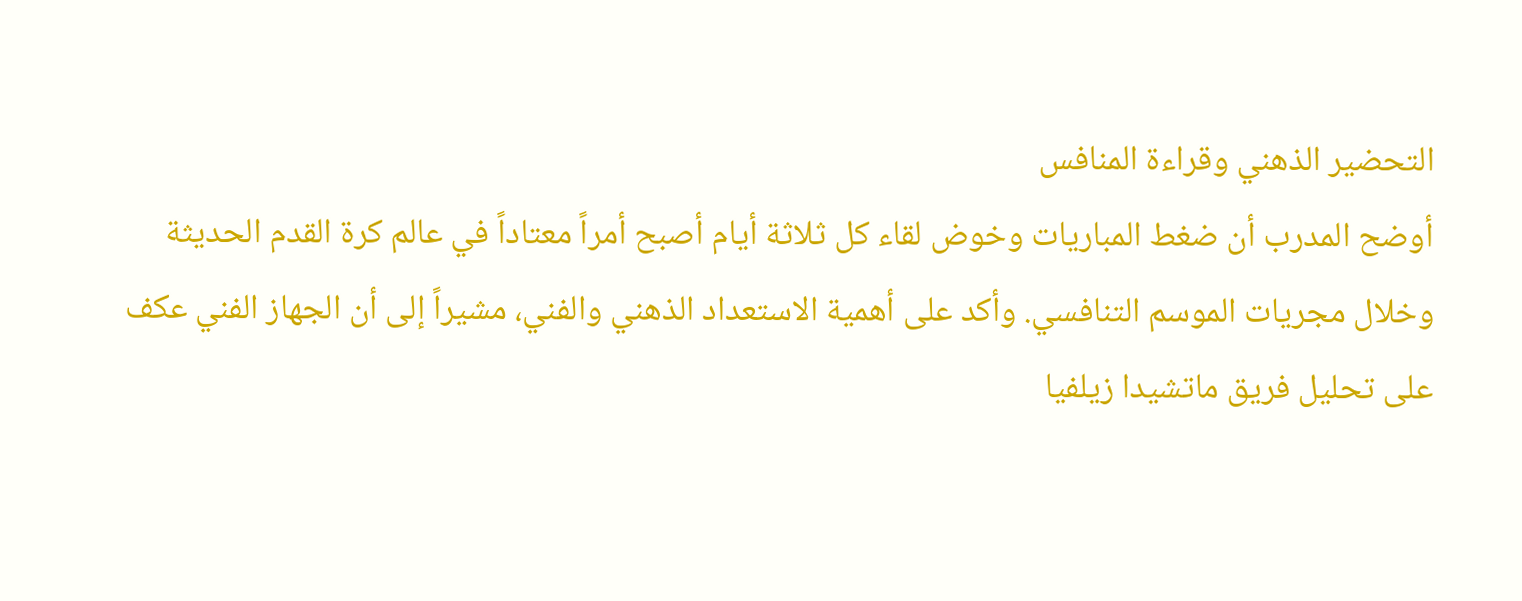التحضير الذهني وقراءة المنافس
أوضح المدرب أن ضغط المباريات وخوض لقاء كل ثلاثة أيام أصبح أمراً معتاداً في عالم كرة القدم الحديثة وخلال مجريات الموسم التنافسي. وأكد على أهمية الاستعداد الذهني والفني، مشيراً إلى أن الجهاز الفني عكف على تحليل فريق ماتشيدا زيلفيا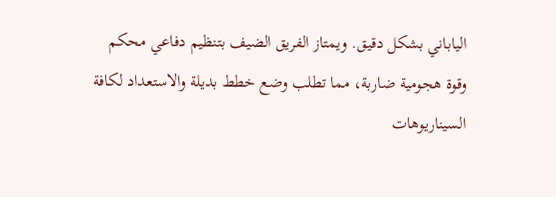الياباني بشكل دقيق. ويمتاز الفريق الضيف بتنظيم دفاعي محكم وقوة هجومية ضاربة، مما تطلب وضع خطط بديلة والاستعداد لكافة السيناريوهات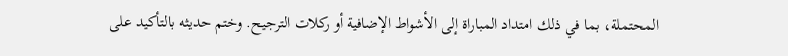المحتملة، بما في ذلك امتداد المباراة إلى الأشواط الإضافية أو ركلات الترجيح. وختم حديثه بالتأكيد على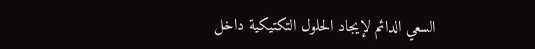السعي الدائم لإيجاد الحلول التكتيكية داخل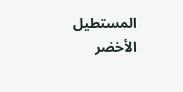المستطيل الأخضر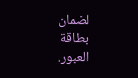لضمان بطاقة العبور.